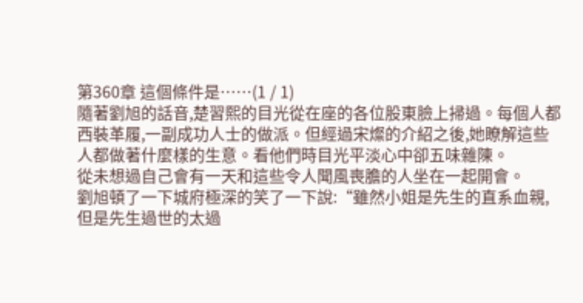第360章 這個條件是……(1 / 1)
隨著劉旭的話音,楚習熙的目光從在座的各位股東臉上掃過。每個人都西裝革履,一副成功人士的做派。但經過宋燦的介紹之後,她瞭解這些人都做著什麼樣的生意。看他們時目光平淡心中卻五味雜陳。
從未想過自己會有一天和這些令人聞風喪膽的人坐在一起開會。
劉旭頓了一下城府極深的笑了一下說:“雖然小姐是先生的直系血親,但是先生過世的太過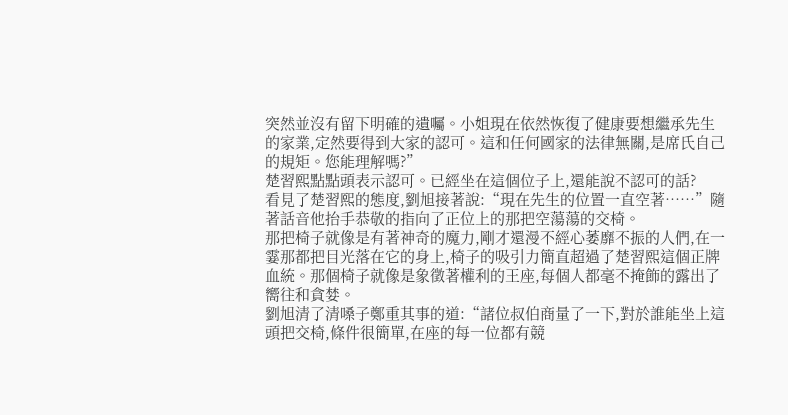突然並沒有留下明確的遺囑。小姐現在依然恢復了健康要想繼承先生的家業,定然要得到大家的認可。這和任何國家的法律無關,是席氏自己的規矩。您能理解嗎?”
楚習熙點點頭表示認可。已經坐在這個位子上,還能說不認可的話?
看見了楚習熙的態度,劉旭接著說:“現在先生的位置一直空著……”隨著話音他抬手恭敬的指向了正位上的那把空蕩蕩的交椅。
那把椅子就像是有著神奇的魔力,剛才還漫不經心萎靡不振的人們,在一霎那都把目光落在它的身上,椅子的吸引力簡直超過了楚習熙這個正牌血統。那個椅子就像是象徵著權利的王座,每個人都毫不掩飾的露出了嚮往和貪婪。
劉旭清了清嗓子鄭重其事的道:“諸位叔伯商量了一下,對於誰能坐上這頭把交椅,條件很簡單,在座的每一位都有競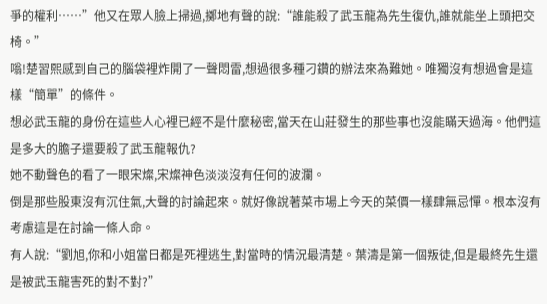爭的權利……”他又在眾人臉上掃過,擲地有聲的說:“誰能殺了武玉龍為先生復仇,誰就能坐上頭把交椅。”
嗡!楚習熙感到自己的腦袋裡炸開了一聲悶雷,想過很多種刁鑽的辦法來為難她。唯獨沒有想過會是這樣“簡單”的條件。
想必武玉龍的身份在這些人心裡已經不是什麼秘密,當天在山莊發生的那些事也沒能瞞天過海。他們這是多大的膽子還要殺了武玉龍報仇?
她不動聲色的看了一眼宋燦,宋燦神色淡淡沒有任何的波瀾。
倒是那些股東沒有沉住氣,大聲的討論起來。就好像說著菜市場上今天的菜價一樣肆無忌憚。根本沒有考慮這是在討論一條人命。
有人說:“劉旭,你和小姐當日都是死裡逃生,對當時的情況最清楚。葉濤是第一個叛徒,但是最終先生還是被武玉龍害死的對不對?”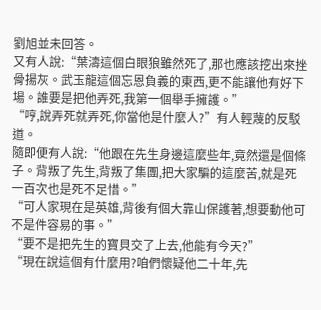劉旭並未回答。
又有人說:“葉濤這個白眼狼雖然死了,那也應該挖出來挫骨揚灰。武玉龍這個忘恩負義的東西,更不能讓他有好下場。誰要是把他弄死,我第一個舉手擁護。”
“哼,說弄死就弄死,你當他是什麼人?”有人輕蔑的反駁道。
隨即便有人說:“他跟在先生身邊這麼些年,竟然還是個條子。背叛了先生,背叛了集團,把大家騙的這麼苦,就是死一百次也是死不足惜。”
“可人家現在是英雄,背後有個大靠山保護著,想要動他可不是件容易的事。”
“要不是把先生的寶貝交了上去,他能有今天?”
“現在說這個有什麼用?咱們懷疑他二十年,先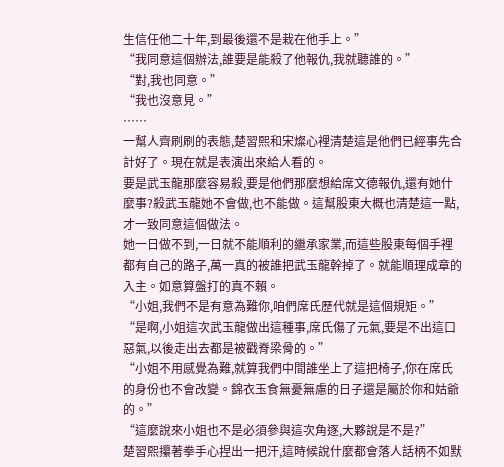生信任他二十年,到最後還不是栽在他手上。”
“我同意這個辦法,誰要是能殺了他報仇,我就聽誰的。”
“對,我也同意。”
“我也沒意見。”
……
一幫人齊刷刷的表態,楚習熙和宋燦心裡清楚這是他們已經事先合計好了。現在就是表演出來給人看的。
要是武玉龍那麼容易殺,要是他們那麼想給席文德報仇,還有她什麼事?殺武玉龍她不會做,也不能做。這幫股東大概也清楚這一點,才一致同意這個做法。
她一日做不到,一日就不能順利的繼承家業,而這些股東每個手裡都有自己的路子,萬一真的被誰把武玉龍幹掉了。就能順理成章的入主。如意算盤打的真不賴。
“小姐,我們不是有意為難你,咱們席氏歷代就是這個規矩。”
“是啊,小姐這次武玉龍做出這種事,席氏傷了元氣,要是不出這口惡氣,以後走出去都是被戳脊梁骨的。”
“小姐不用感覺為難,就算我們中間誰坐上了這把椅子,你在席氏的身份也不會改變。錦衣玉食無憂無慮的日子還是屬於你和姑爺的。”
“這麼說來小姐也不是必須參與這次角逐,大夥說是不是?”
楚習熙攥著拳手心捏出一把汗,這時候說什麼都會落人話柄不如默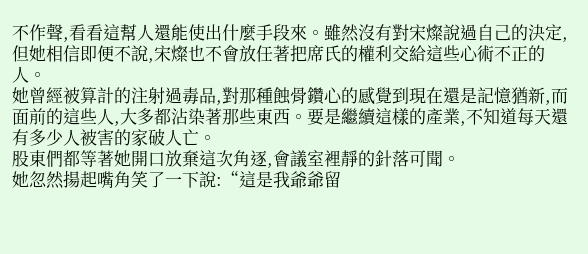不作聲,看看這幫人還能使出什麼手段來。雖然沒有對宋燦說過自己的決定,但她相信即便不說,宋燦也不會放任著把席氏的權利交給這些心術不正的人。
她曾經被算計的注射過毒品,對那種蝕骨鑽心的感覺到現在還是記憶猶新,而面前的這些人,大多都沾染著那些東西。要是繼續這樣的產業,不知道每天還有多少人被害的家破人亡。
股東們都等著她開口放棄這次角逐,會議室裡靜的針落可聞。
她忽然揚起嘴角笑了一下說:“這是我爺爺留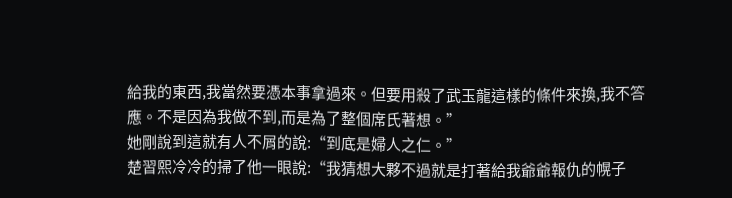給我的東西,我當然要憑本事拿過來。但要用殺了武玉龍這樣的條件來換,我不答應。不是因為我做不到,而是為了整個席氏著想。”
她剛說到這就有人不屑的說:“到底是婦人之仁。”
楚習熙冷冷的掃了他一眼說:“我猜想大夥不過就是打著給我爺爺報仇的幌子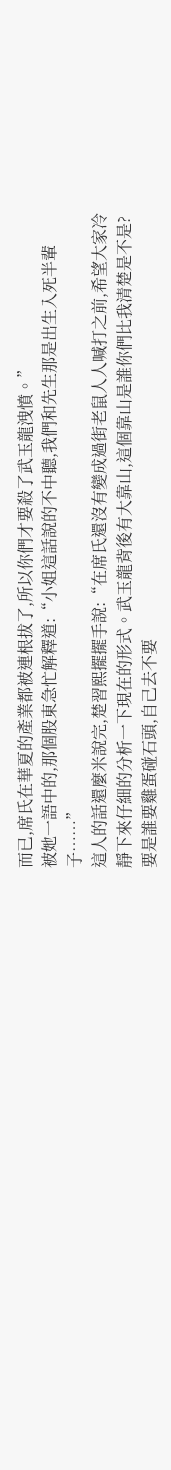而已,席氏在華夏的產業都被連根拔了,所以你們才要殺了武玉龍洩憤。”
被她一語中的,那個股東急忙解釋道:“小姐這話說的不中聽,我們和先生那是出生入死半輩子……”
這人的話還麼米說完,楚習熙擺擺手說:“在席氏還沒有變成過街老鼠人人喊打之前,希望大家冷靜下來仔細的分析一下現在的形式。武玉龍背後有大靠山,這個靠山是誰你們比我清楚是不是?要是誰要雞蛋碰石頭,自己去不要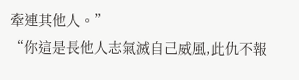牽連其他人。”
“你這是長他人志氣滅自己威風,此仇不報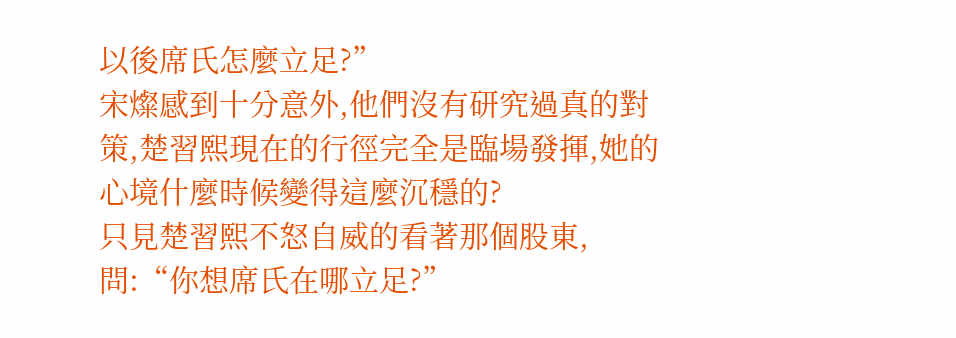以後席氏怎麼立足?”
宋燦感到十分意外,他們沒有研究過真的對策,楚習熙現在的行徑完全是臨場發揮,她的心境什麼時候變得這麼沉穩的?
只見楚習熙不怒自威的看著那個股東,問:“你想席氏在哪立足?”